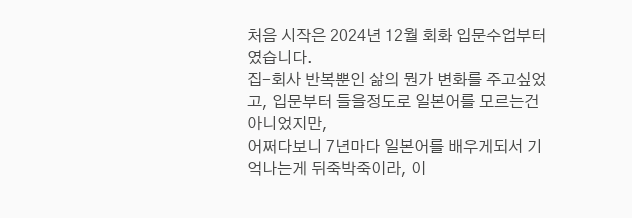처음 시작은 2024년 12월 회화 입문수업부터 였습니다.
집-회사 반복뿐인 삶의 뭔가 변화를 주고싶었고, 입문부터 들을정도로 일본어를 모르는건 아니었지만,
어쩌다보니 7년마다 일본어를 배우게되서 기억나는게 뒤죽박죽이라, 이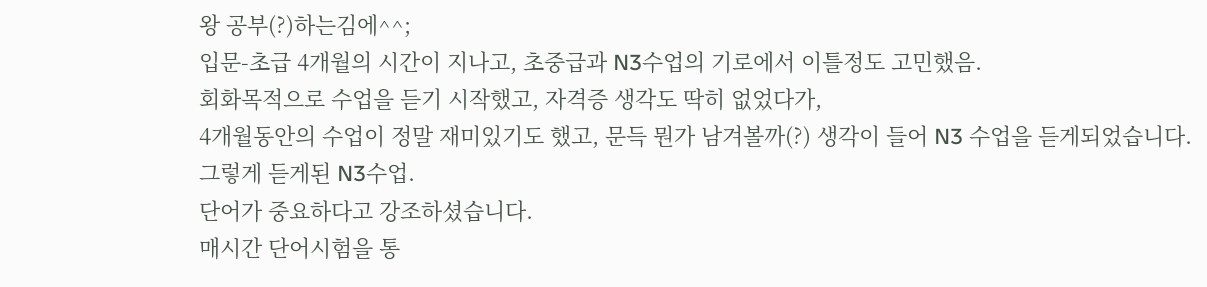왕 공부(?)하는김에^^;
입문-초급 4개월의 시간이 지나고, 초중급과 N3수업의 기로에서 이틀정도 고민했음.
회화목적으로 수업을 듣기 시작했고, 자격증 생각도 딱히 없었다가,
4개월동안의 수업이 정말 재미있기도 했고, 문득 뭔가 남겨볼까(?) 생각이 들어 N3 수업을 듣게되었습니다.
그렇게 듣게된 N3수업.
단어가 중요하다고 강조하셨습니다.
매시간 단어시험을 통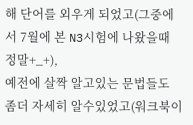해 단어를 외우게 되었고(그중에서 7월에 본 N3시험에 나왔을때 정말+_+),
예전에 살짝 알고있는 문법들도 좀더 자세히 알수있었고(워크북이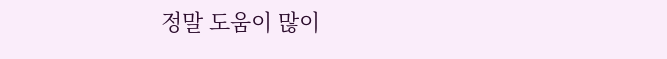정말 도움이 많이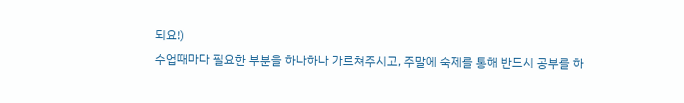되요!)
수업때마다 필요한 부분을 하나하나 가르쳐주시고, 주말에 숙제를 통해 반드시 공부를 하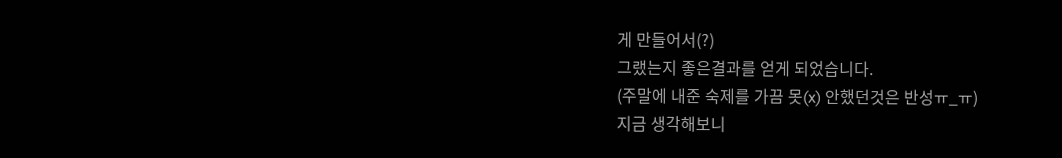게 만들어서(?)
그랬는지 좋은결과를 얻게 되었습니다.
(주말에 내준 숙제를 가끔 못(x) 안했던것은 반성ㅠ_ㅠ)
지금 생각해보니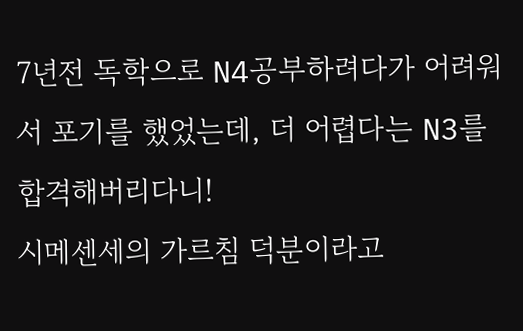7년전 독학으로 N4공부하려다가 어려워서 포기를 했었는데, 더 어렵다는 N3를 합격해버리다니!
시메센세의 가르침 덕분이라고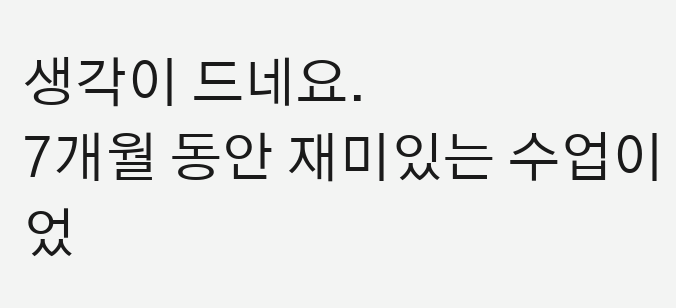생각이 드네요.
7개월 동안 재미있는 수업이었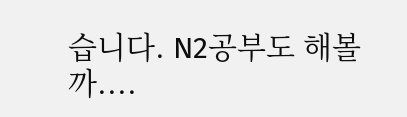습니다. N2공부도 해볼까....